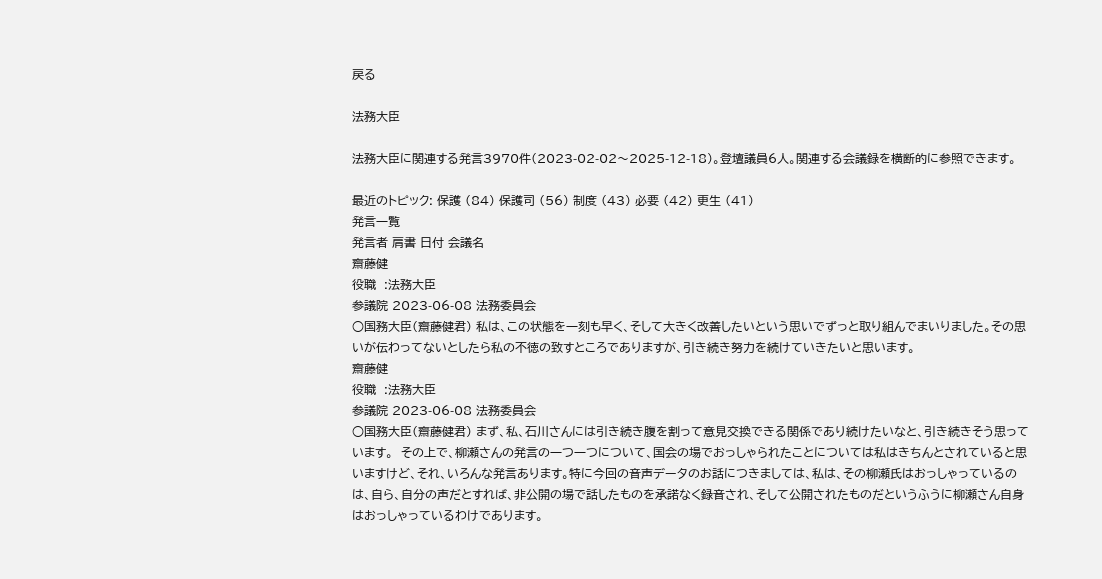戻る

法務大臣

法務大臣に関連する発言3970件(2023-02-02〜2025-12-18)。登壇議員6人。関連する会議録を横断的に参照できます。

最近のトピック: 保護 (84) 保護司 (56) 制度 (43) 必要 (42) 更生 (41)
発言一覧
発言者 肩書 日付 会議名
齋藤健
役職  :法務大臣
参議院 2023-06-08 法務委員会
○国務大臣(齋藤健君) 私は、この状態を一刻も早く、そして大きく改善したいという思いでずっと取り組んでまいりました。その思いが伝わってないとしたら私の不徳の致すところでありますが、引き続き努力を続けていきたいと思います。
齋藤健
役職  :法務大臣
参議院 2023-06-08 法務委員会
○国務大臣(齋藤健君) まず、私、石川さんには引き続き腹を割って意見交換できる関係であり続けたいなと、引き続きそう思っています。  その上で、柳瀬さんの発言の一つ一つについて、国会の場でおっしゃられたことについては私はきちんとされていると思いますけど、それ、いろんな発言あります。特に今回の音声データのお話につきましては、私は、その柳瀬氏はおっしゃっているのは、自ら、自分の声だとすれば、非公開の場で話したものを承諾なく録音され、そして公開されたものだというふうに柳瀬さん自身はおっしゃっているわけであります。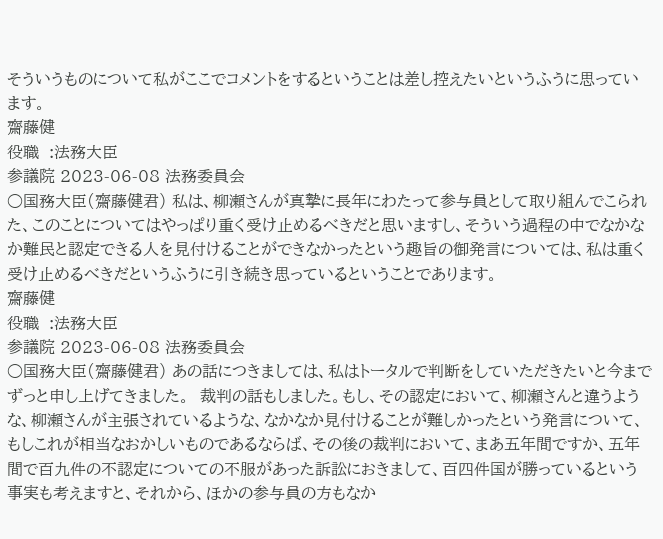そういうものについて私がここでコメントをするということは差し控えたいというふうに思っています。
齋藤健
役職  :法務大臣
参議院 2023-06-08 法務委員会
○国務大臣(齋藤健君) 私は、柳瀬さんが真摯に長年にわたって参与員として取り組んでこられた、このことについてはやっぱり重く受け止めるべきだと思いますし、そういう過程の中でなかなか難民と認定できる人を見付けることができなかったという趣旨の御発言については、私は重く受け止めるべきだというふうに引き続き思っているということであります。
齋藤健
役職  :法務大臣
参議院 2023-06-08 法務委員会
○国務大臣(齋藤健君) あの話につきましては、私はトータルで判断をしていただきたいと今までずっと申し上げてきました。  裁判の話もしました。もし、その認定において、柳瀬さんと違うような、柳瀬さんが主張されているような、なかなか見付けることが難しかったという発言について、もしこれが相当なおかしいものであるならば、その後の裁判において、まあ五年間ですか、五年間で百九件の不認定についての不服があった訴訟におきまして、百四件国が勝っているという事実も考えますと、それから、ほかの参与員の方もなか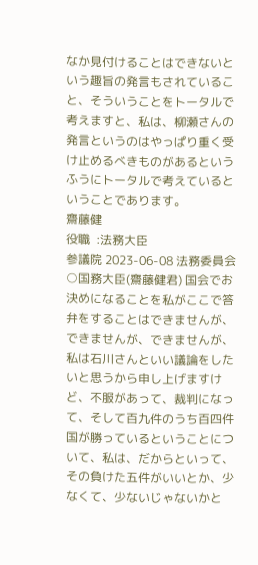なか見付けることはできないという趣旨の発言もされていること、そういうことをトータルで考えますと、私は、柳瀬さんの発言というのはやっぱり重く受け止めるべきものがあるというふうにトータルで考えているということであります。
齋藤健
役職  :法務大臣
参議院 2023-06-08 法務委員会
○国務大臣(齋藤健君) 国会でお決めになることを私がここで答弁をすることはできませんが、できませんが、できませんが、私は石川さんといい議論をしたいと思うから申し上げますけど、不服があって、裁判になって、そして百九件のうち百四件国が勝っているということについて、私は、だからといって、その負けた五件がいいとか、少なくて、少ないじゃないかと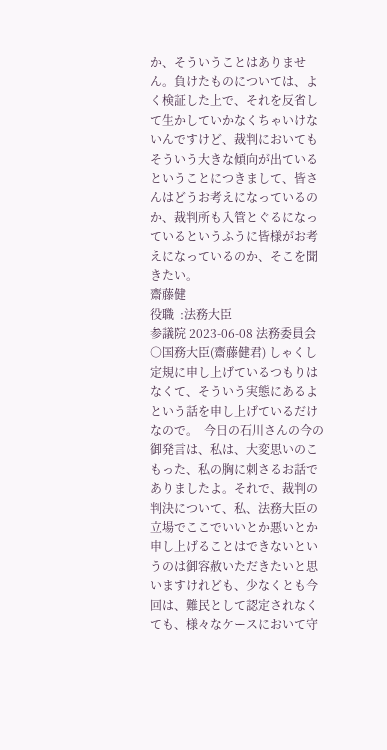か、そういうことはありません。負けたものについては、よく検証した上で、それを反省して生かしていかなくちゃいけないんですけど、裁判においてもそういう大きな傾向が出ているということにつきまして、皆さんはどうお考えになっているのか、裁判所も入管とぐるになっているというふうに皆様がお考えになっているのか、そこを聞きたい。
齋藤健
役職  :法務大臣
参議院 2023-06-08 法務委員会
○国務大臣(齋藤健君) しゃくし定規に申し上げているつもりはなくて、そういう実態にあるよという話を申し上げているだけなので。  今日の石川さんの今の御発言は、私は、大変思いのこもった、私の胸に刺さるお話でありましたよ。それで、裁判の判決について、私、法務大臣の立場でここでいいとか悪いとか申し上げることはできないというのは御容赦いただきたいと思いますけれども、少なくとも今回は、難民として認定されなくても、様々なケースにおいて守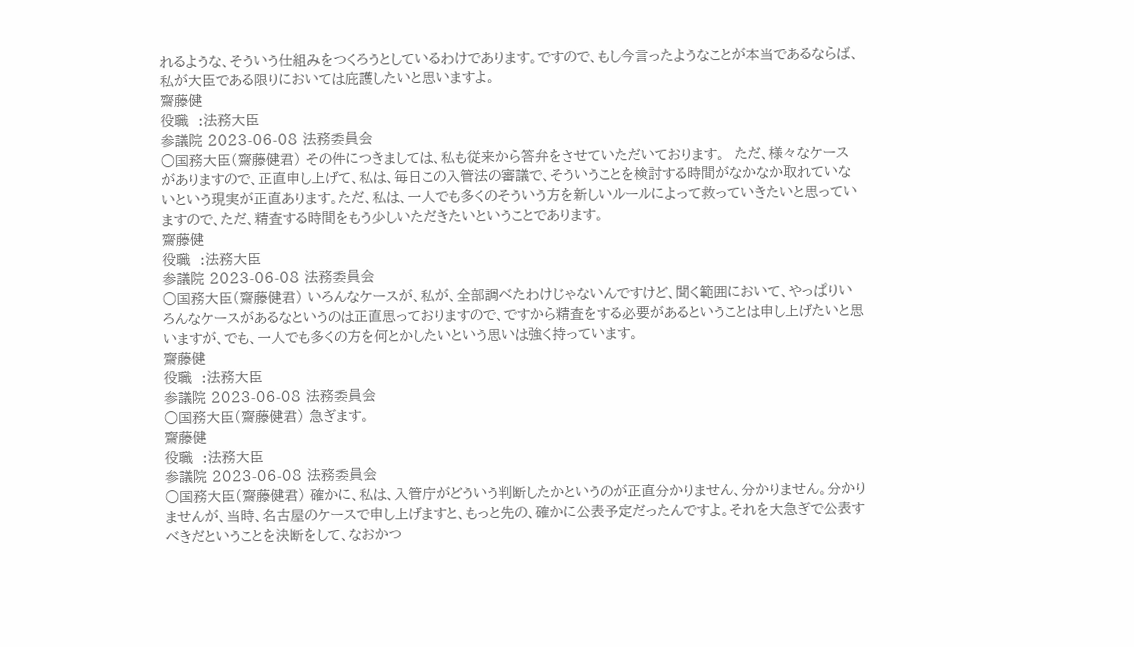れるような、そういう仕組みをつくろうとしているわけであります。ですので、もし今言ったようなことが本当であるならば、私が大臣である限りにおいては庇護したいと思いますよ。
齋藤健
役職  :法務大臣
参議院 2023-06-08 法務委員会
○国務大臣(齋藤健君) その件につきましては、私も従来から答弁をさせていただいております。  ただ、様々なケースがありますので、正直申し上げて、私は、毎日この入管法の審議で、そういうことを検討する時間がなかなか取れていないという現実が正直あります。ただ、私は、一人でも多くのそういう方を新しいルールによって救っていきたいと思っていますので、ただ、精査する時間をもう少しいただきたいということであります。
齋藤健
役職  :法務大臣
参議院 2023-06-08 法務委員会
○国務大臣(齋藤健君) いろんなケースが、私が、全部調べたわけじゃないんですけど、聞く範囲において、やっぱりいろんなケースがあるなというのは正直思っておりますので、ですから精査をする必要があるということは申し上げたいと思いますが、でも、一人でも多くの方を何とかしたいという思いは強く持っています。
齋藤健
役職  :法務大臣
参議院 2023-06-08 法務委員会
○国務大臣(齋藤健君) 急ぎます。
齋藤健
役職  :法務大臣
参議院 2023-06-08 法務委員会
○国務大臣(齋藤健君) 確かに、私は、入管庁がどういう判断したかというのが正直分かりません、分かりません。分かりませんが、当時、名古屋のケースで申し上げますと、もっと先の、確かに公表予定だったんですよ。それを大急ぎで公表すべきだということを決断をして、なおかつ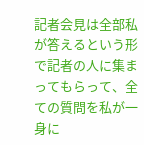記者会見は全部私が答えるという形で記者の人に集まってもらって、全ての質問を私が一身に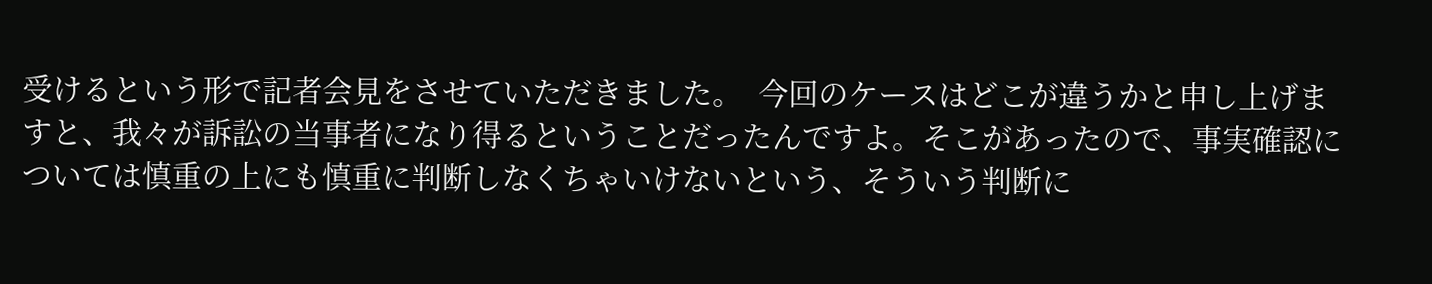受けるという形で記者会見をさせていただきました。  今回のケースはどこが違うかと申し上げますと、我々が訴訟の当事者になり得るということだったんですよ。そこがあったので、事実確認については慎重の上にも慎重に判断しなくちゃいけないという、そういう判断に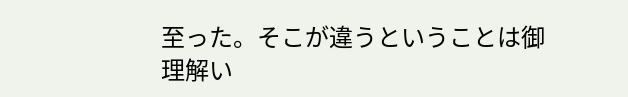至った。そこが違うということは御理解い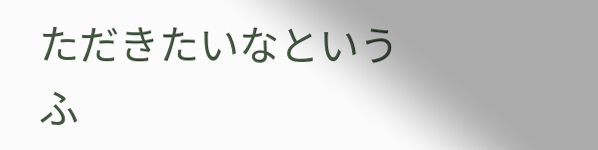ただきたいなというふ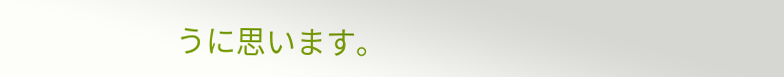うに思います。